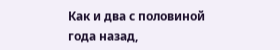Как и два с половиной года назад,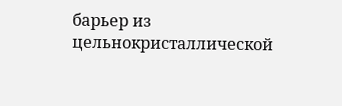барьер из цельнокристаллической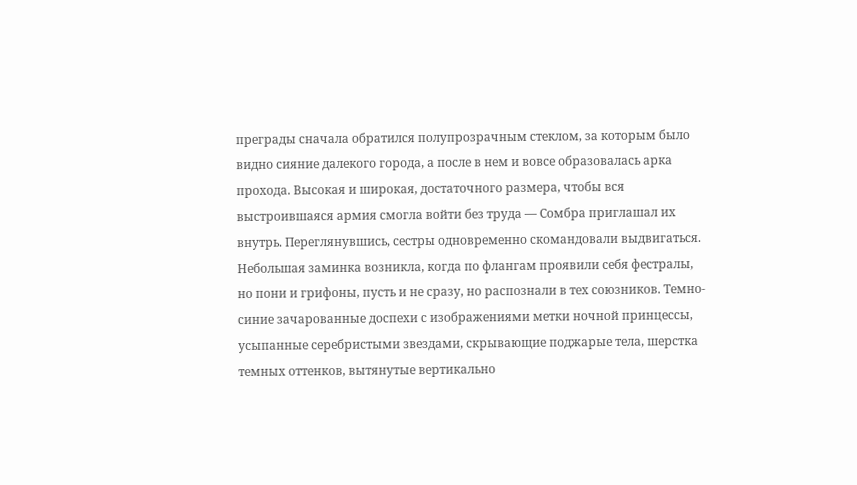преграды сначала обратился полупрозрачным стеклом, за которым было видно сияние далекого города, а после в нем и вовсе образовалась арка прохода. Высокая и широкая, достаточного размера, чтобы вся выстроившаяся армия смогла войти без труда — Сомбра приглашал их внутрь. Переглянувшись, сестры одновременно скомандовали выдвигаться. Небольшая заминка возникла, когда по флангам проявили себя фестралы, но пони и грифоны, пусть и не сразу, но распознали в тех союзников. Темно-синие зачарованные доспехи с изображениями метки ночной принцессы, усыпанные серебристыми звездами, скрывающие поджарые тела, шерстка темных оттенков, вытянутые вертикально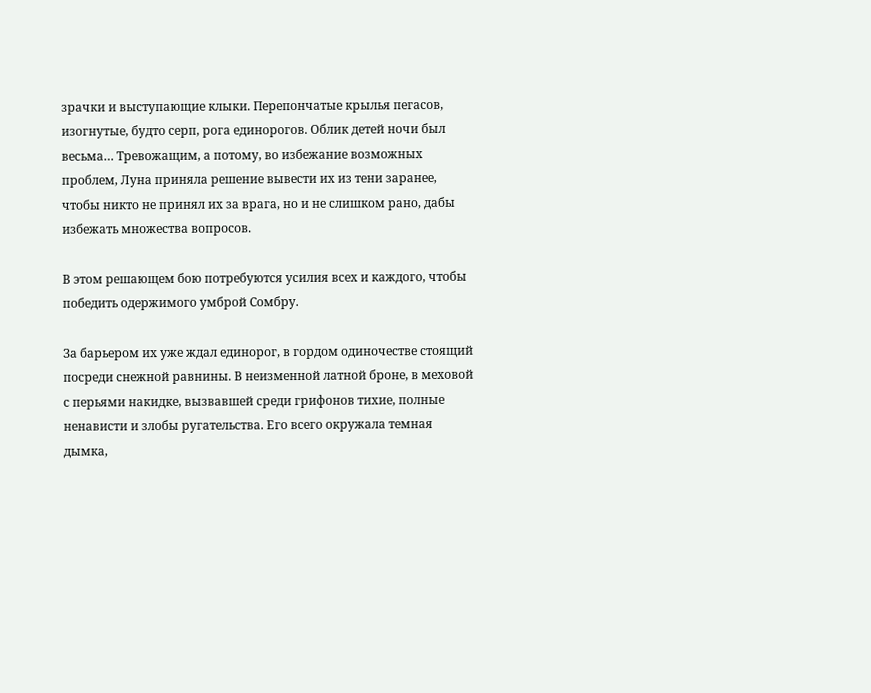зрачки и выступающие клыки. Перепончатые крылья пегасов, изогнутые, будто серп, рога единорогов. Облик детей ночи был весьма… Тревожащим, а потому, во избежание возможных проблем, Луна приняла решение вывести их из тени заранее, чтобы никто не принял их за врага, но и не слишком рано, дабы избежать множества вопросов.

В этом решающем бою потребуются усилия всех и каждого, чтобы победить одержимого умброй Сомбру.

За барьером их уже ждал единорог, в гордом одиночестве стоящий посреди снежной равнины. В неизменной латной броне, в меховой с перьями накидке, вызвавшей среди грифонов тихие, полные ненависти и злобы ругательства. Его всего окружала темная дымка,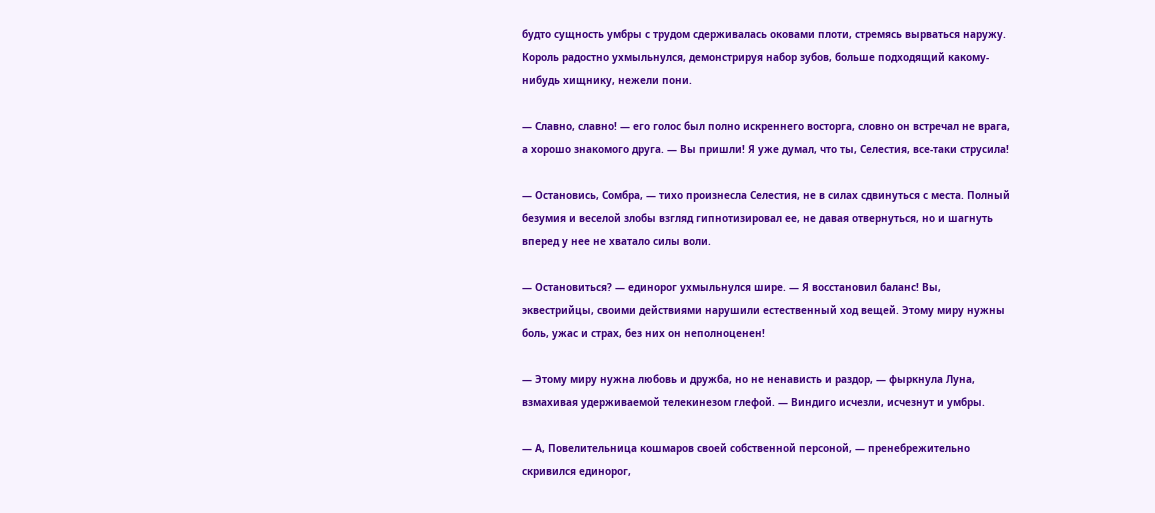будто сущность умбры с трудом сдерживалась оковами плоти, стремясь вырваться наружу. Король радостно ухмыльнулся, демонстрируя набор зубов, больше подходящий какому-нибудь хищнику, нежели пони.

— Славно, славно! — его голос был полно искреннего восторга, словно он встречал не врага, а хорошо знакомого друга. — Вы пришли! Я уже думал, что ты, Селестия, все-таки струсила!

— Остановись, Сомбра, — тихо произнесла Селестия, не в силах сдвинуться с места. Полный безумия и веселой злобы взгляд гипнотизировал ее, не давая отвернуться, но и шагнуть вперед у нее не хватало силы воли.

— Остановиться? — единорог ухмыльнулся шире. — Я восстановил баланс! Вы, эквестрийцы, своими действиями нарушили естественный ход вещей. Этому миру нужны боль, ужас и страх, без них он неполноценен!

— Этому миру нужна любовь и дружба, но не ненависть и раздор, — фыркнула Луна, взмахивая удерживаемой телекинезом глефой. — Виндиго исчезли, исчезнут и умбры.

— А, Повелительница кошмаров своей собственной персоной, — пренебрежительно скривился единорог,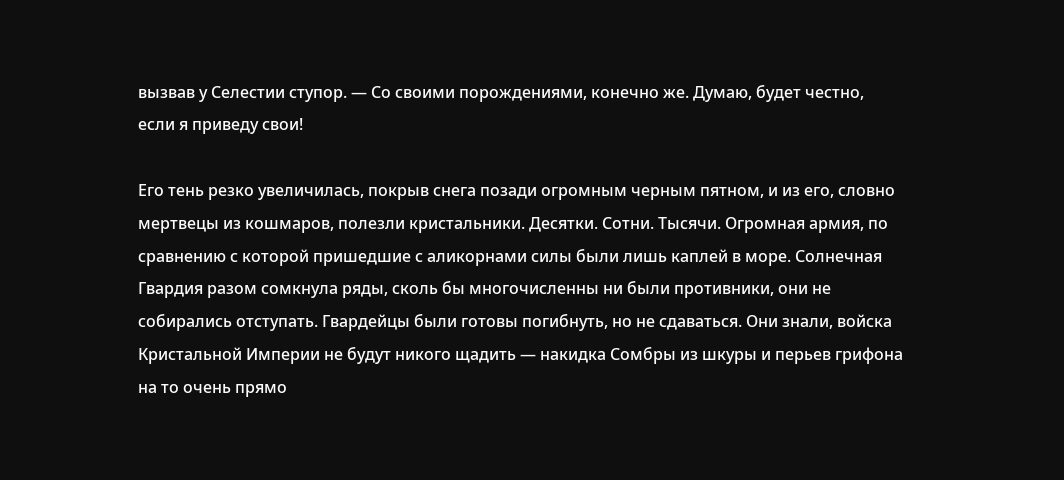вызвав у Селестии ступор. — Со своими порождениями, конечно же. Думаю, будет честно, если я приведу свои!

Его тень резко увеличилась, покрыв снега позади огромным черным пятном, и из его, словно мертвецы из кошмаров, полезли кристальники. Десятки. Сотни. Тысячи. Огромная армия, по сравнению с которой пришедшие с аликорнами силы были лишь каплей в море. Солнечная Гвардия разом сомкнула ряды, сколь бы многочисленны ни были противники, они не собирались отступать. Гвардейцы были готовы погибнуть, но не сдаваться. Они знали, войска Кристальной Империи не будут никого щадить — накидка Сомбры из шкуры и перьев грифона на то очень прямо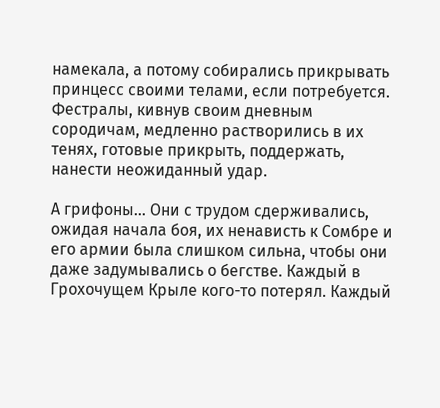намекала, а потому собирались прикрывать принцесс своими телами, если потребуется. Фестралы, кивнув своим дневным сородичам, медленно растворились в их тенях, готовые прикрыть, поддержать, нанести неожиданный удар.

А грифоны… Они с трудом сдерживались, ожидая начала боя, их ненависть к Сомбре и его армии была слишком сильна, чтобы они даже задумывались о бегстве. Каждый в Грохочущем Крыле кого-то потерял. Каждый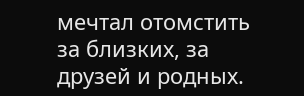мечтал отомстить за близких, за друзей и родных.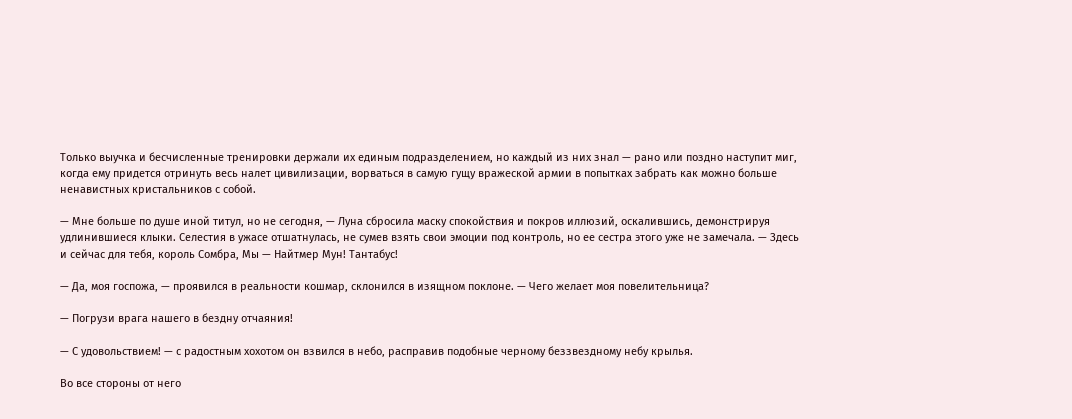Только выучка и бесчисленные тренировки держали их единым подразделением, но каждый из них знал — рано или поздно наступит миг, когда ему придется отринуть весь налет цивилизации, ворваться в самую гущу вражеской армии в попытках забрать как можно больше ненавистных кристальников с собой.

— Мне больше по душе иной титул, но не сегодня, — Луна сбросила маску спокойствия и покров иллюзий, оскалившись, демонстрируя удлинившиеся клыки. Селестия в ужасе отшатнулась, не сумев взять свои эмоции под контроль, но ее сестра этого уже не замечала. — Здесь и сейчас для тебя, король Сомбра, Мы — Найтмер Мун! Тантабус!

— Да, моя госпожа, — проявился в реальности кошмар, склонился в изящном поклоне. — Чего желает моя повелительница?

— Погрузи врага нашего в бездну отчаяния!

— С удовольствием! — с радостным хохотом он взвился в небо, расправив подобные черному беззвездному небу крылья.

Во все стороны от него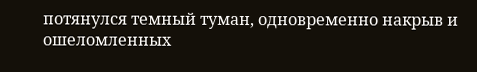потянулся темный туман, одновременно накрыв и ошеломленных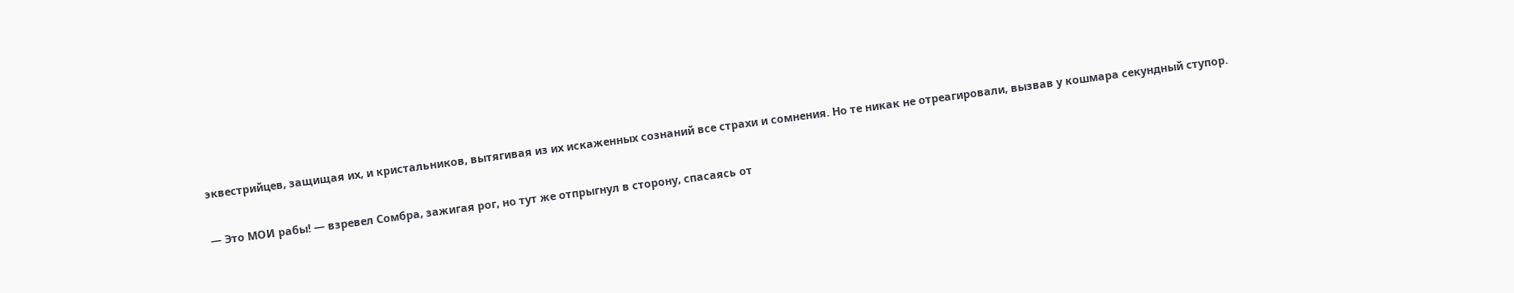эквестрийцев, защищая их, и кристальников, вытягивая из их искаженных сознаний все страхи и сомнения. Но те никак не отреагировали, вызвав у кошмара секундный ступор.

— Это МОИ рабы! — взревел Сомбра, зажигая рог, но тут же отпрыгнул в сторону, спасаясь от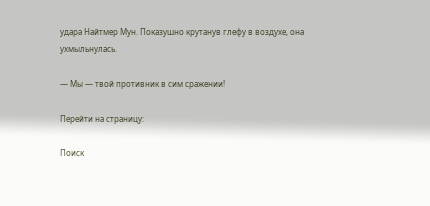удара Найтмер Мун. Показушно крутанув глефу в воздухе, она ухмыльнулась.

— Мы — твой противник в сим сражении!

Перейти на страницу:

Поиск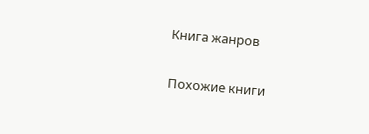Книга жанров

Похожие книги